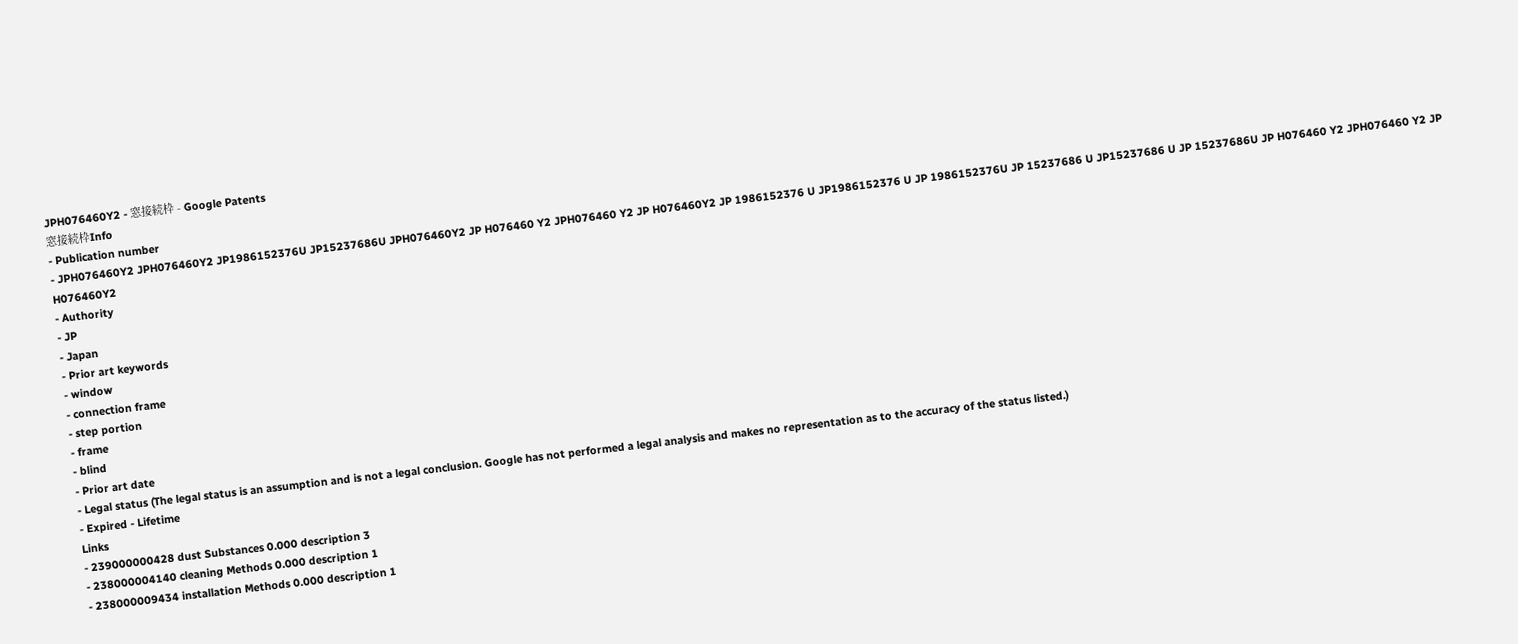JPH076460Y2 - 窓接続枠 - Google Patents
窓接続枠Info
- Publication number
- JPH076460Y2 JPH076460Y2 JP1986152376U JP15237686U JPH076460Y2 JP H076460 Y2 JPH076460 Y2 JP H076460Y2 JP 1986152376 U JP1986152376 U JP 1986152376U JP 15237686 U JP15237686 U JP 15237686U JP H076460 Y2 JPH076460 Y2 JP H076460Y2
- Authority
- JP
- Japan
- Prior art keywords
- window
- connection frame
- step portion
- frame
- blind
- Prior art date
- Legal status (The legal status is an assumption and is not a legal conclusion. Google has not performed a legal analysis and makes no representation as to the accuracy of the status listed.)
- Expired - Lifetime
Links
- 239000000428 dust Substances 0.000 description 3
- 238000004140 cleaning Methods 0.000 description 1
- 238000009434 installation Methods 0.000 description 1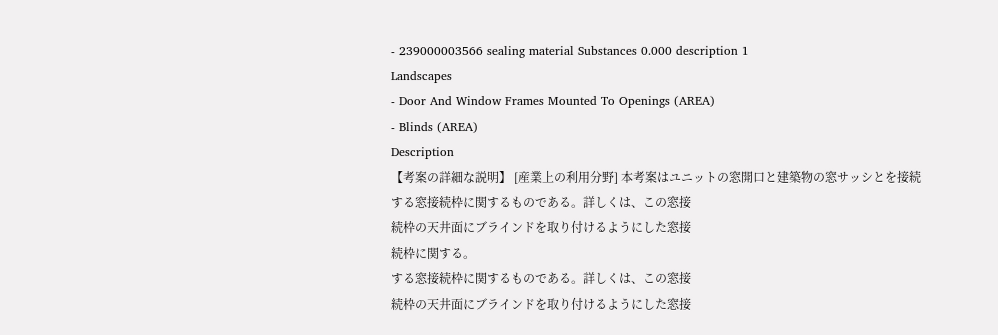- 239000003566 sealing material Substances 0.000 description 1
Landscapes
- Door And Window Frames Mounted To Openings (AREA)
- Blinds (AREA)
Description
【考案の詳細な説明】 [産業上の利用分野] 本考案はユニットの窓開口と建築物の窓サッシとを接続
する窓接続枠に関するものである。詳しくは、この窓接
続枠の天井面にブラインドを取り付けるようにした窓接
続枠に関する。
する窓接続枠に関するものである。詳しくは、この窓接
続枠の天井面にブラインドを取り付けるようにした窓接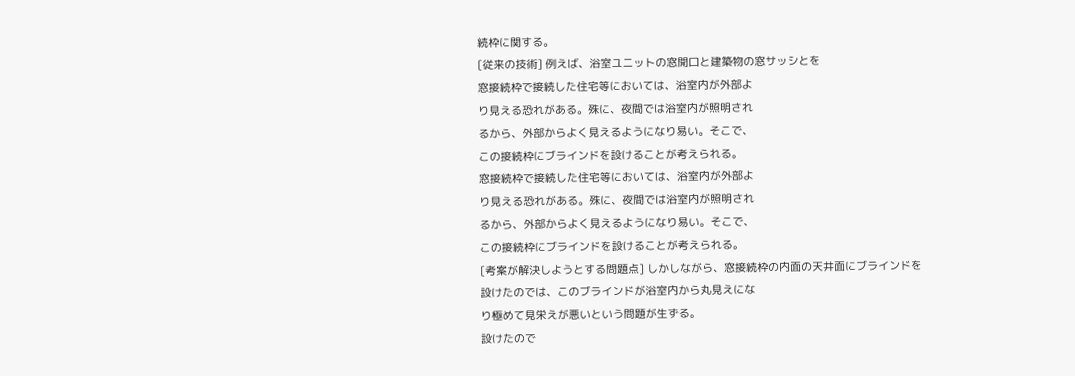続枠に関する。
[従来の技術] 例えば、浴室ユニットの窓開口と建築物の窓サッシとを
窓接続枠で接続した住宅等においては、浴室内が外部よ
り見える恐れがある。殊に、夜間では浴室内が照明され
るから、外部からよく見えるようになり易い。そこで、
この接続枠にブラインドを設けることが考えられる。
窓接続枠で接続した住宅等においては、浴室内が外部よ
り見える恐れがある。殊に、夜間では浴室内が照明され
るから、外部からよく見えるようになり易い。そこで、
この接続枠にブラインドを設けることが考えられる。
[考案が解決しようとする問題点] しかしながら、窓接続枠の内面の天井面にブラインドを
設けたのでは、このブラインドが浴室内から丸見えにな
り極めて見栄えが悪いという問題が生ずる。
設けたので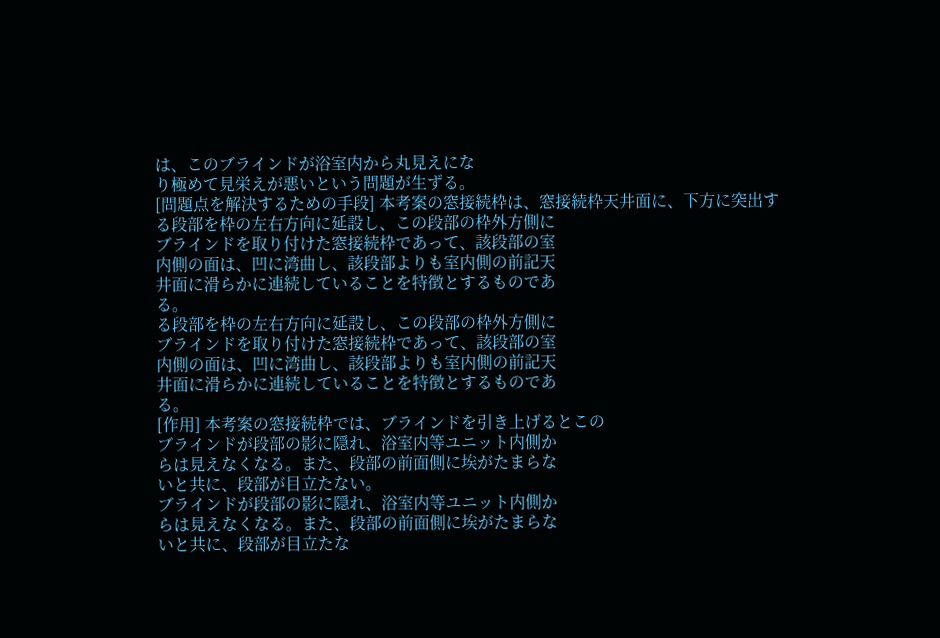は、このブラインドが浴室内から丸見えにな
り極めて見栄えが悪いという問題が生ずる。
[問題点を解決するための手段] 本考案の窓接続枠は、窓接続枠天井面に、下方に突出す
る段部を枠の左右方向に延設し、この段部の枠外方側に
ブラインドを取り付けた窓接続枠であって、該段部の室
内側の面は、凹に湾曲し、該段部よりも室内側の前記天
井面に滑らかに連続していることを特徴とするものであ
る。
る段部を枠の左右方向に延設し、この段部の枠外方側に
ブラインドを取り付けた窓接続枠であって、該段部の室
内側の面は、凹に湾曲し、該段部よりも室内側の前記天
井面に滑らかに連続していることを特徴とするものであ
る。
[作用] 本考案の窓接続枠では、ブラインドを引き上げるとこの
ブラインドが段部の影に隠れ、浴室内等ユニット内側か
らは見えなくなる。また、段部の前面側に埃がたまらな
いと共に、段部が目立たない。
ブラインドが段部の影に隠れ、浴室内等ユニット内側か
らは見えなくなる。また、段部の前面側に埃がたまらな
いと共に、段部が目立たな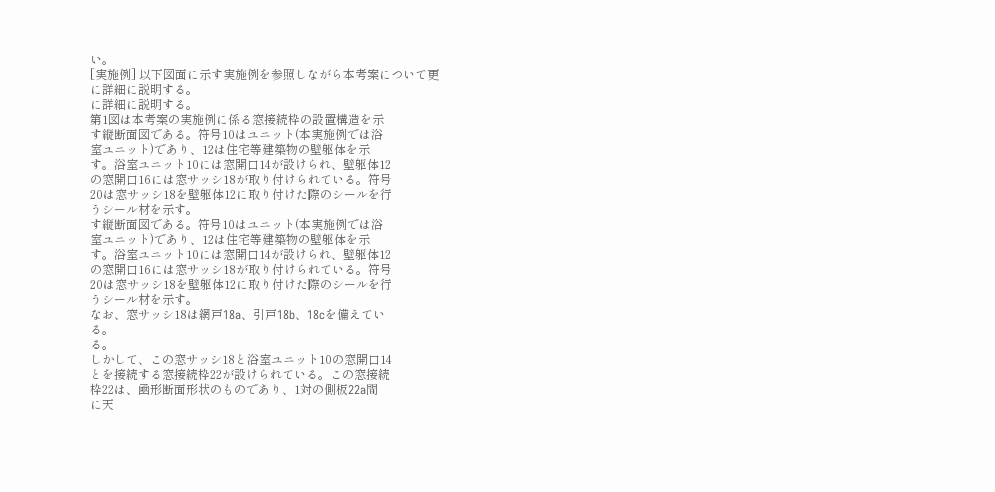い。
[実施例] 以下図面に示す実施例を参照しながら本考案について更
に詳細に説明する。
に詳細に説明する。
第1図は本考案の実施例に係る窓接続枠の設置構造を示
す縦断面図である。符号10はユニット(本実施例では浴
室ユニット)であり、12は住宅等建築物の壁躯体を示
す。浴室ユニット10には窓開口14が設けられ、壁躯体12
の窓開口16には窓サッシ18が取り付けられている。符号
20は窓サッシ18を壁躯体12に取り付けた際のシールを行
うシール材を示す。
す縦断面図である。符号10はユニット(本実施例では浴
室ユニット)であり、12は住宅等建築物の壁躯体を示
す。浴室ユニット10には窓開口14が設けられ、壁躯体12
の窓開口16には窓サッシ18が取り付けられている。符号
20は窓サッシ18を壁躯体12に取り付けた際のシールを行
うシール材を示す。
なお、窓サッシ18は網戸18a、引戸18b、18cを備えてい
る。
る。
しかして、この窓サッシ18と浴室ユニット10の窓開口14
とを接続する窓接続枠22が設けられている。この窓接続
枠22は、凾形断面形状のものであり、1対の側板22a間
に天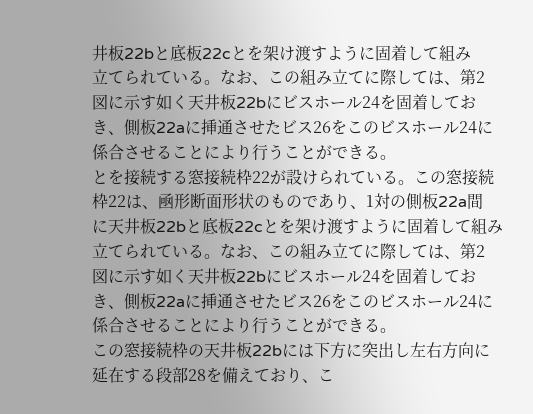井板22bと底板22cとを架け渡すように固着して組み
立てられている。なお、この組み立てに際しては、第2
図に示す如く天井板22bにビスホール24を固着してお
き、側板22aに挿通させたビス26をこのビスホール24に
係合させることにより行うことができる。
とを接続する窓接続枠22が設けられている。この窓接続
枠22は、凾形断面形状のものであり、1対の側板22a間
に天井板22bと底板22cとを架け渡すように固着して組み
立てられている。なお、この組み立てに際しては、第2
図に示す如く天井板22bにビスホール24を固着してお
き、側板22aに挿通させたビス26をこのビスホール24に
係合させることにより行うことができる。
この窓接続枠の天井板22bには下方に突出し左右方向に
延在する段部28を備えており、こ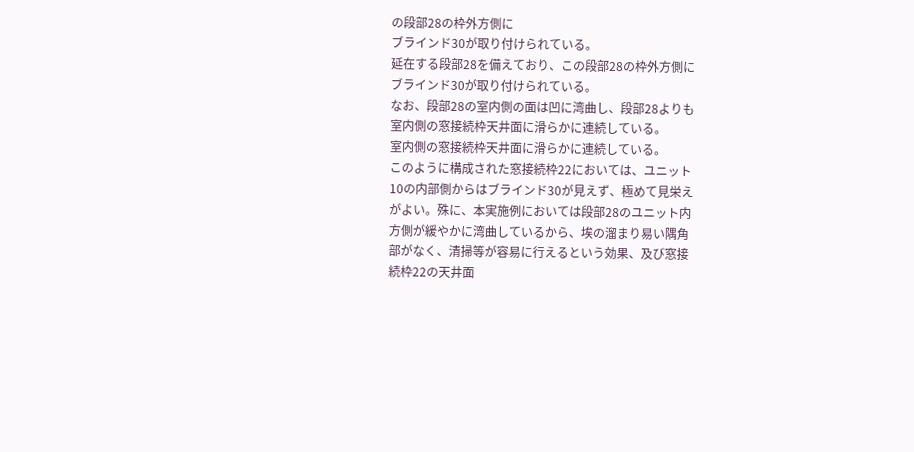の段部28の枠外方側に
ブラインド30が取り付けられている。
延在する段部28を備えており、この段部28の枠外方側に
ブラインド30が取り付けられている。
なお、段部28の室内側の面は凹に湾曲し、段部28よりも
室内側の窓接続枠天井面に滑らかに連続している。
室内側の窓接続枠天井面に滑らかに連続している。
このように構成された窓接続枠22においては、ユニット
10の内部側からはブラインド30が見えず、極めて見栄え
がよい。殊に、本実施例においては段部28のユニット内
方側が緩やかに湾曲しているから、埃の溜まり易い隅角
部がなく、清掃等が容易に行えるという効果、及び窓接
続枠22の天井面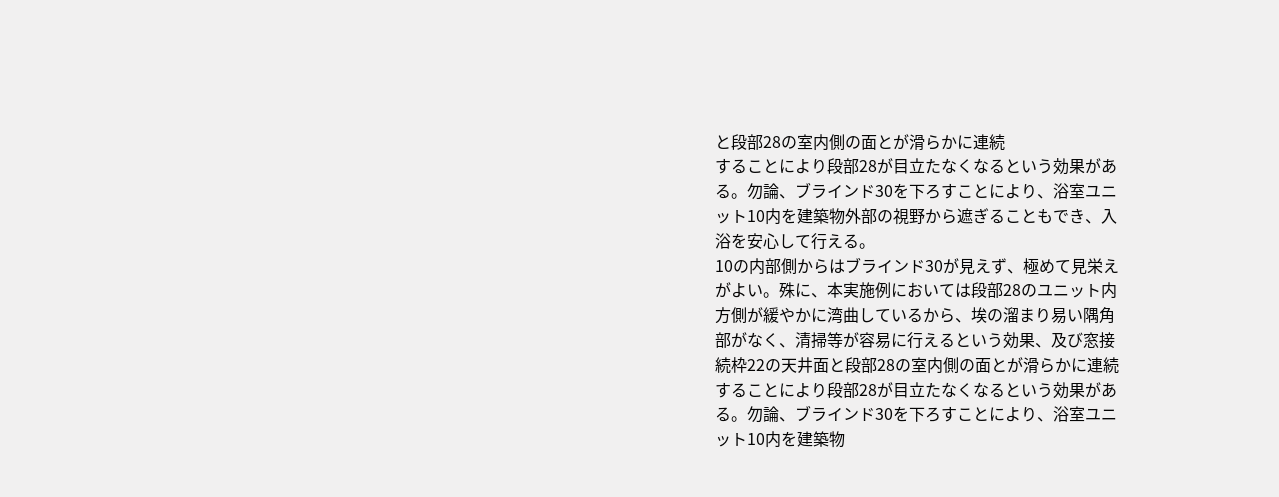と段部28の室内側の面とが滑らかに連続
することにより段部28が目立たなくなるという効果があ
る。勿論、ブラインド30を下ろすことにより、浴室ユニ
ット10内を建築物外部の視野から遮ぎることもでき、入
浴を安心して行える。
10の内部側からはブラインド30が見えず、極めて見栄え
がよい。殊に、本実施例においては段部28のユニット内
方側が緩やかに湾曲しているから、埃の溜まり易い隅角
部がなく、清掃等が容易に行えるという効果、及び窓接
続枠22の天井面と段部28の室内側の面とが滑らかに連続
することにより段部28が目立たなくなるという効果があ
る。勿論、ブラインド30を下ろすことにより、浴室ユニ
ット10内を建築物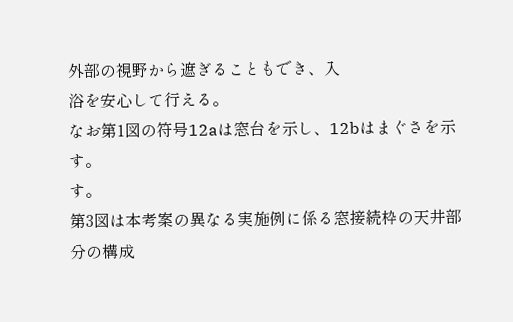外部の視野から遮ぎることもでき、入
浴を安心して行える。
なお第1図の符号12aは窓台を示し、12bはまぐさを示
す。
す。
第3図は本考案の異なる実施例に係る窓接続枠の天井部
分の構成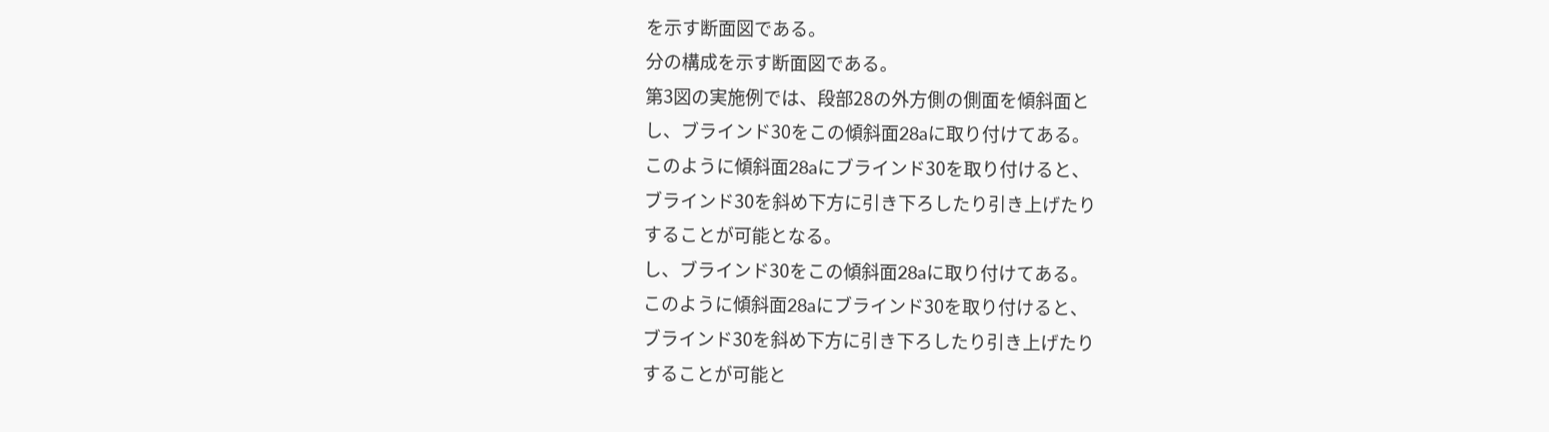を示す断面図である。
分の構成を示す断面図である。
第3図の実施例では、段部28の外方側の側面を傾斜面と
し、ブラインド30をこの傾斜面28aに取り付けてある。
このように傾斜面28aにブラインド30を取り付けると、
ブラインド30を斜め下方に引き下ろしたり引き上げたり
することが可能となる。
し、ブラインド30をこの傾斜面28aに取り付けてある。
このように傾斜面28aにブラインド30を取り付けると、
ブラインド30を斜め下方に引き下ろしたり引き上げたり
することが可能と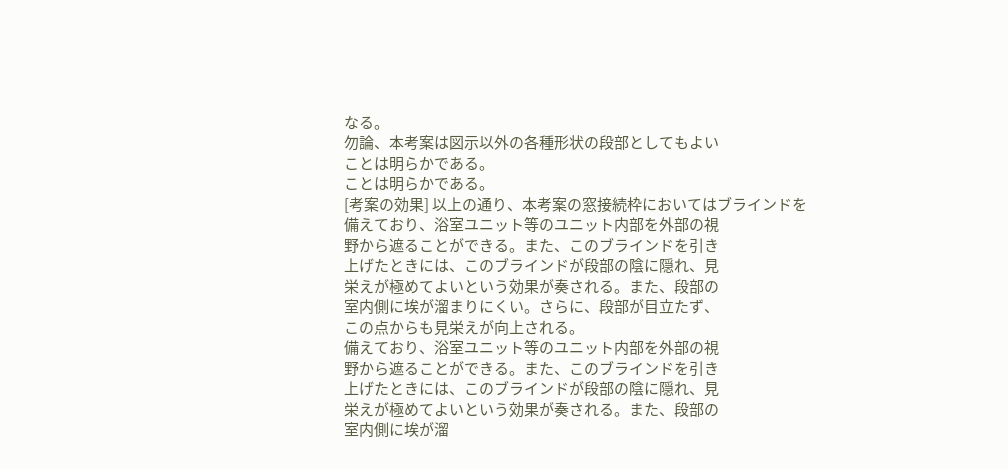なる。
勿論、本考案は図示以外の各種形状の段部としてもよい
ことは明らかである。
ことは明らかである。
[考案の効果] 以上の通り、本考案の窓接続枠においてはブラインドを
備えており、浴室ユニット等のユニット内部を外部の視
野から遮ることができる。また、このブラインドを引き
上げたときには、このブラインドが段部の陰に隠れ、見
栄えが極めてよいという効果が奏される。また、段部の
室内側に埃が溜まりにくい。さらに、段部が目立たず、
この点からも見栄えが向上される。
備えており、浴室ユニット等のユニット内部を外部の視
野から遮ることができる。また、このブラインドを引き
上げたときには、このブラインドが段部の陰に隠れ、見
栄えが極めてよいという効果が奏される。また、段部の
室内側に埃が溜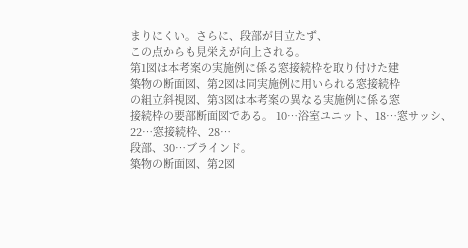まりにくい。さらに、段部が目立たず、
この点からも見栄えが向上される。
第1図は本考案の実施例に係る窓接続枠を取り付けた建
築物の断面図、第2図は同実施例に用いられる窓接続枠
の組立斜視図、第3図は本考案の異なる実施例に係る窓
接続枠の要部断面図である。 10…浴室ユニット、18…窓サッシ、22…窓接続枠、28…
段部、30…ブラインド。
築物の断面図、第2図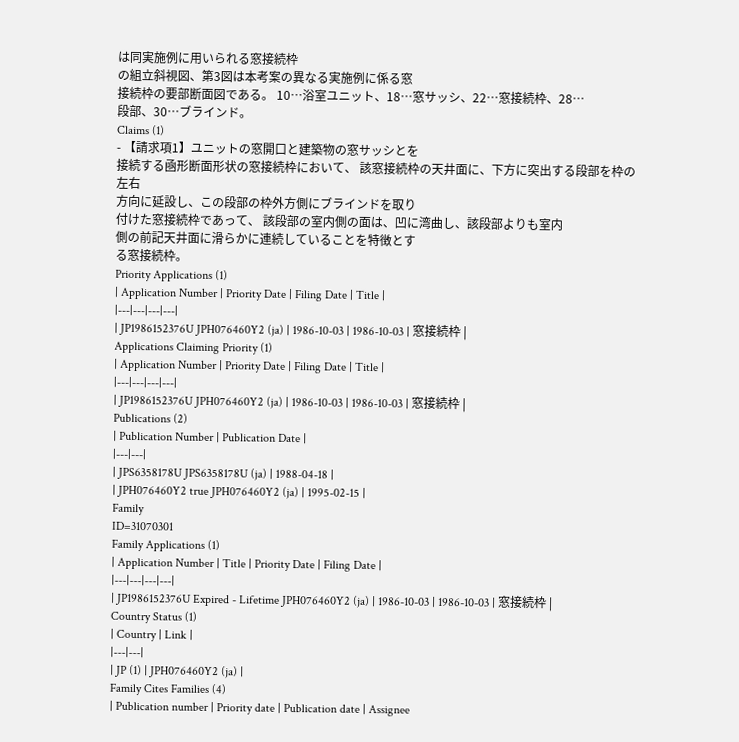は同実施例に用いられる窓接続枠
の組立斜視図、第3図は本考案の異なる実施例に係る窓
接続枠の要部断面図である。 10…浴室ユニット、18…窓サッシ、22…窓接続枠、28…
段部、30…ブラインド。
Claims (1)
- 【請求項1】ユニットの窓開口と建築物の窓サッシとを
接続する凾形断面形状の窓接続枠において、 該窓接続枠の天井面に、下方に突出する段部を枠の左右
方向に延設し、この段部の枠外方側にブラインドを取り
付けた窓接続枠であって、 該段部の室内側の面は、凹に湾曲し、該段部よりも室内
側の前記天井面に滑らかに連続していることを特徴とす
る窓接続枠。
Priority Applications (1)
| Application Number | Priority Date | Filing Date | Title |
|---|---|---|---|
| JP1986152376U JPH076460Y2 (ja) | 1986-10-03 | 1986-10-03 | 窓接続枠 |
Applications Claiming Priority (1)
| Application Number | Priority Date | Filing Date | Title |
|---|---|---|---|
| JP1986152376U JPH076460Y2 (ja) | 1986-10-03 | 1986-10-03 | 窓接続枠 |
Publications (2)
| Publication Number | Publication Date |
|---|---|
| JPS6358178U JPS6358178U (ja) | 1988-04-18 |
| JPH076460Y2 true JPH076460Y2 (ja) | 1995-02-15 |
Family
ID=31070301
Family Applications (1)
| Application Number | Title | Priority Date | Filing Date |
|---|---|---|---|
| JP1986152376U Expired - Lifetime JPH076460Y2 (ja) | 1986-10-03 | 1986-10-03 | 窓接続枠 |
Country Status (1)
| Country | Link |
|---|---|
| JP (1) | JPH076460Y2 (ja) |
Family Cites Families (4)
| Publication number | Priority date | Publication date | Assignee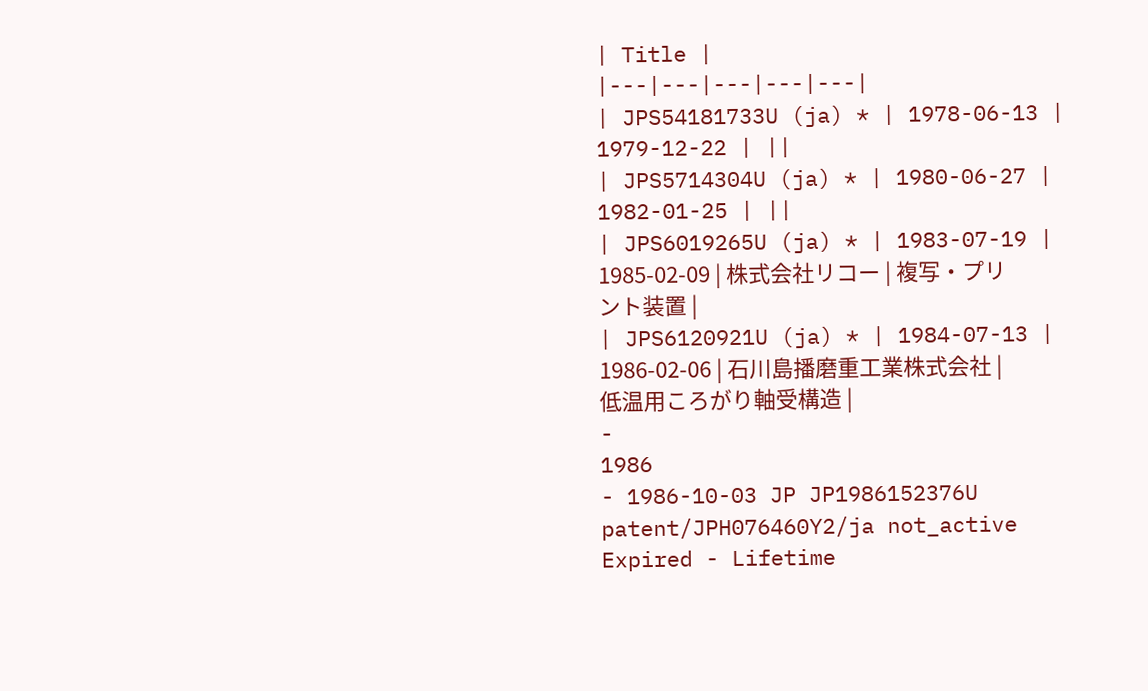| Title |
|---|---|---|---|---|
| JPS54181733U (ja) * | 1978-06-13 | 1979-12-22 | ||
| JPS5714304U (ja) * | 1980-06-27 | 1982-01-25 | ||
| JPS6019265U (ja) * | 1983-07-19 | 1985-02-09 | 株式会社リコー | 複写・プリント装置 |
| JPS6120921U (ja) * | 1984-07-13 | 1986-02-06 | 石川島播磨重工業株式会社 | 低温用ころがり軸受構造 |
-
1986
- 1986-10-03 JP JP1986152376U patent/JPH076460Y2/ja not_active Expired - Lifetime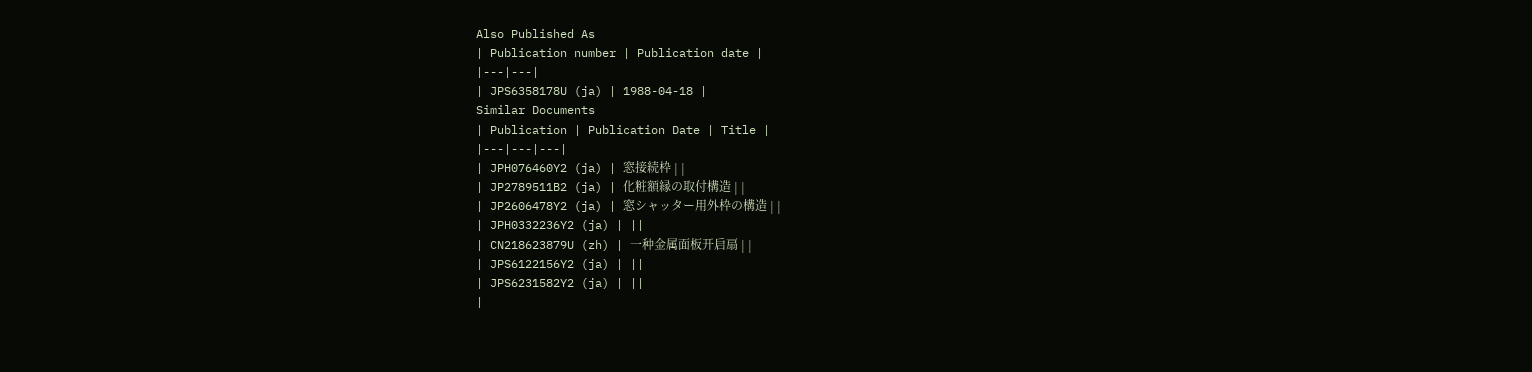Also Published As
| Publication number | Publication date |
|---|---|
| JPS6358178U (ja) | 1988-04-18 |
Similar Documents
| Publication | Publication Date | Title |
|---|---|---|
| JPH076460Y2 (ja) | 窓接続枠 | |
| JP2789511B2 (ja) | 化粧額縁の取付構造 | |
| JP2606478Y2 (ja) | 窓シャッター用外枠の構造 | |
| JPH0332236Y2 (ja) | ||
| CN218623879U (zh) | 一种金属面板开启扇 | |
| JPS6122156Y2 (ja) | ||
| JPS6231582Y2 (ja) | ||
|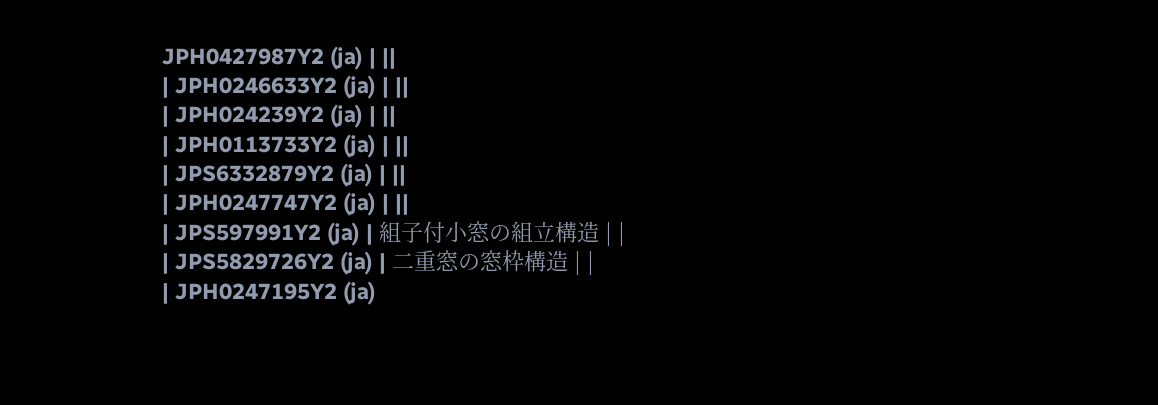JPH0427987Y2 (ja) | ||
| JPH0246633Y2 (ja) | ||
| JPH024239Y2 (ja) | ||
| JPH0113733Y2 (ja) | ||
| JPS6332879Y2 (ja) | ||
| JPH0247747Y2 (ja) | ||
| JPS597991Y2 (ja) | 組子付小窓の組立構造 | |
| JPS5829726Y2 (ja) | 二重窓の窓枠構造 | |
| JPH0247195Y2 (ja)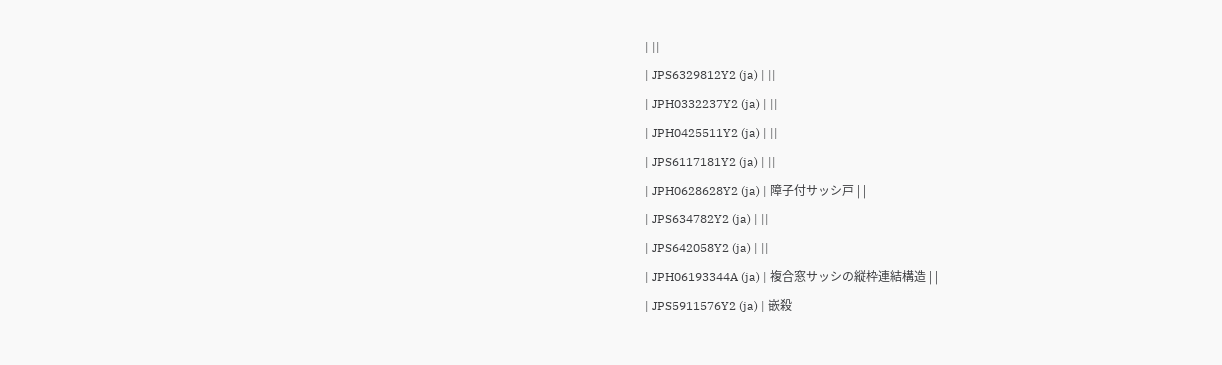| ||
| JPS6329812Y2 (ja) | ||
| JPH0332237Y2 (ja) | ||
| JPH0425511Y2 (ja) | ||
| JPS6117181Y2 (ja) | ||
| JPH0628628Y2 (ja) | 障子付サッシ戸 | |
| JPS634782Y2 (ja) | ||
| JPS642058Y2 (ja) | ||
| JPH06193344A (ja) | 複合窓サッシの縦枠連結構造 | |
| JPS5911576Y2 (ja) | 嵌殺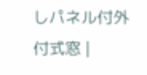しパネル付外付式窓 |